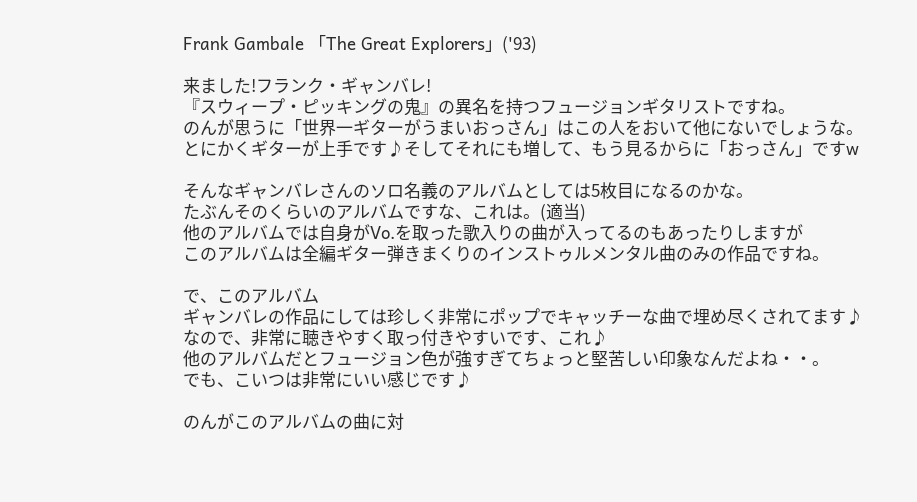Frank Gambale 「The Great Explorers」('93)

来ました!フランク・ギャンバレ!
『スウィープ・ピッキングの鬼』の異名を持つフュージョンギタリストですね。
のんが思うに「世界一ギターがうまいおっさん」はこの人をおいて他にないでしょうな。
とにかくギターが上手です♪そしてそれにも増して、もう見るからに「おっさん」ですw

そんなギャンバレさんのソロ名義のアルバムとしては5枚目になるのかな。
たぶんそのくらいのアルバムですな、これは。(適当)
他のアルバムでは自身がVo.を取った歌入りの曲が入ってるのもあったりしますが
このアルバムは全編ギター弾きまくりのインストゥルメンタル曲のみの作品ですね。

で、このアルバム
ギャンバレの作品にしては珍しく非常にポップでキャッチーな曲で埋め尽くされてます♪
なので、非常に聴きやすく取っ付きやすいです、これ♪
他のアルバムだとフュージョン色が強すぎてちょっと堅苦しい印象なんだよね・・。
でも、こいつは非常にいい感じです♪

のんがこのアルバムの曲に対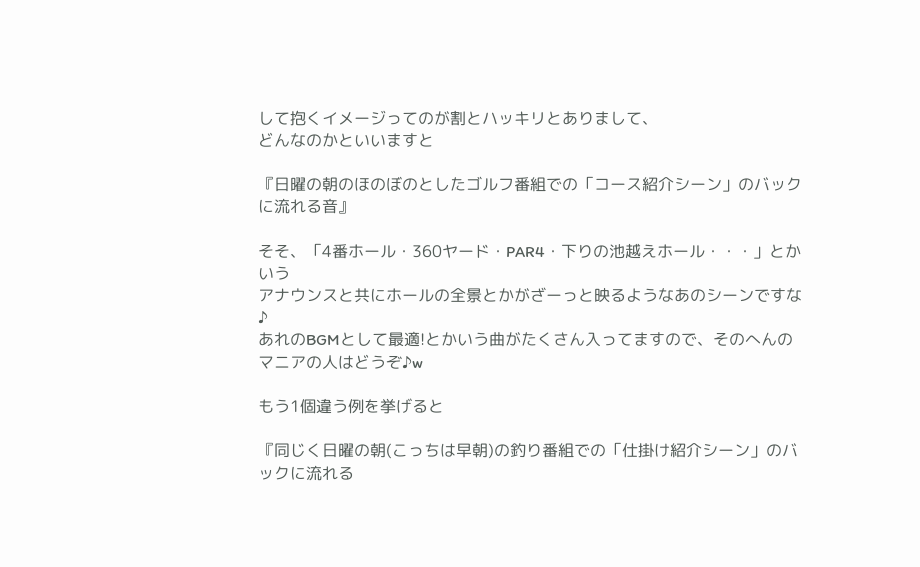して抱くイメージってのが割とハッキリとありまして、
どんなのかといいますと

『日曜の朝のほのぼのとしたゴルフ番組での「コース紹介シーン」のバックに流れる音』

そそ、「4番ホール・360ヤード・PAR4・下りの池越えホール・・・」とかいう
アナウンスと共にホールの全景とかがざーっと映るようなあのシーンですな♪
あれのBGMとして最適!とかいう曲がたくさん入ってますので、そのへんのマニアの人はどうぞ♪w

もう1個違う例を挙げると

『同じく日曜の朝(こっちは早朝)の釣り番組での「仕掛け紹介シーン」のバックに流れる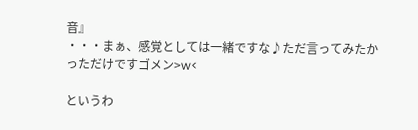音』
・・・まぁ、感覚としては一緒ですな♪ただ言ってみたかっただけですゴメン>w<

というわ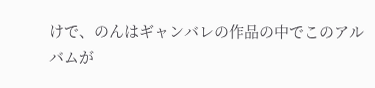けで、のんはギャンバレの作品の中でこのアルバムが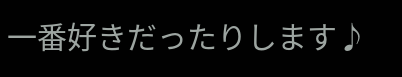一番好きだったりします♪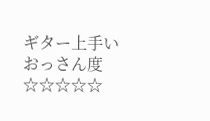ギター上手いおっさん度 ☆☆☆☆☆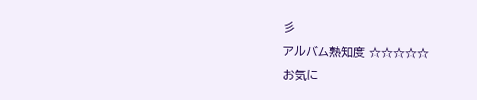彡
アルバム熟知度 ☆☆☆☆☆
お気に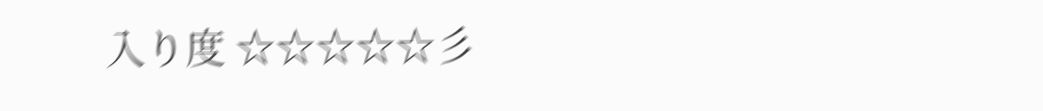入り度 ☆☆☆☆☆彡